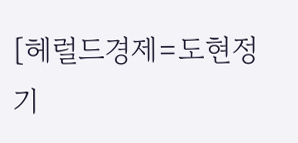[헤럴드경제=도현정 기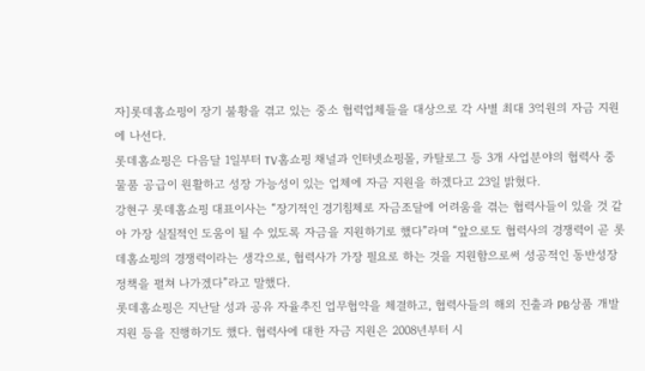자]롯데홈쇼핑이 장기 불황을 겪고 있는 중소 협력업체들을 대상으로 각 사별 최대 3억원의 자금 지원에 나선다.
롯데홈쇼핑은 다음달 1일부터 TV홈쇼핑 채널과 인터넷쇼핑몰, 카탈로그 등 3개 사업분야의 협력사 중 물품 공급이 원활하고 성장 가능성이 있는 업체에 자금 지원을 하겠다고 23일 밝혔다.
강현구 롯데홈쇼핑 대표이사는 “장기적인 경기침체로 자금조달에 어려움을 겪는 협력사들이 있을 것 같아 가장 실질적인 도움이 될 수 있도록 자금을 지원하기로 했다”라며 “앞으로도 협력사의 경쟁력이 곧 롯데홈쇼핑의 경쟁력이라는 생각으로, 협력사가 가장 필요로 하는 것을 지원함으로써 성공적인 동반성장 정책을 펼쳐 나가겠다”라고 말했다.
롯데홈쇼핑은 지난달 성과 공유 자율추진 업무협약을 체결하고, 협력사들의 해외 진출과 PB상품 개발 지원 등을 진행하기도 했다. 협력사에 대한 자금 지원은 2008년부터 시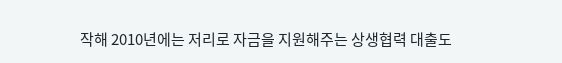작해 2010년에는 저리로 자금을 지원해주는 상생협력 대출도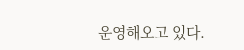운영해오고 있다.